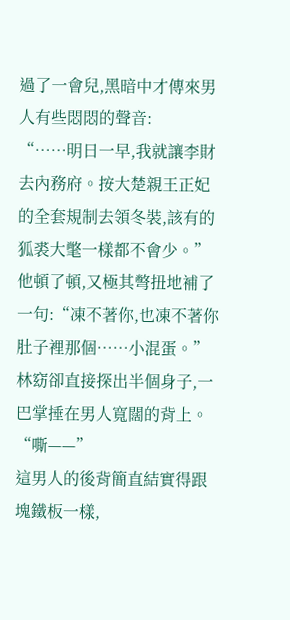過了一會兒,黑暗中才傳來男人有些悶悶的聲音:
“……明日一早,我就讓李財去內務府。按大楚親王正妃的全套規制去領冬裝,該有的狐裘大氅一樣都不會少。”
他頓了頓,又極其彆扭地補了一句:“凍不著你,也凍不著你肚子裡那個……小混蛋。”
林窈卻直接探出半個身子,一巴掌捶在男人寬闊的背上。
“嘶——”
這男人的後背簡直結實得跟塊鐵板一樣,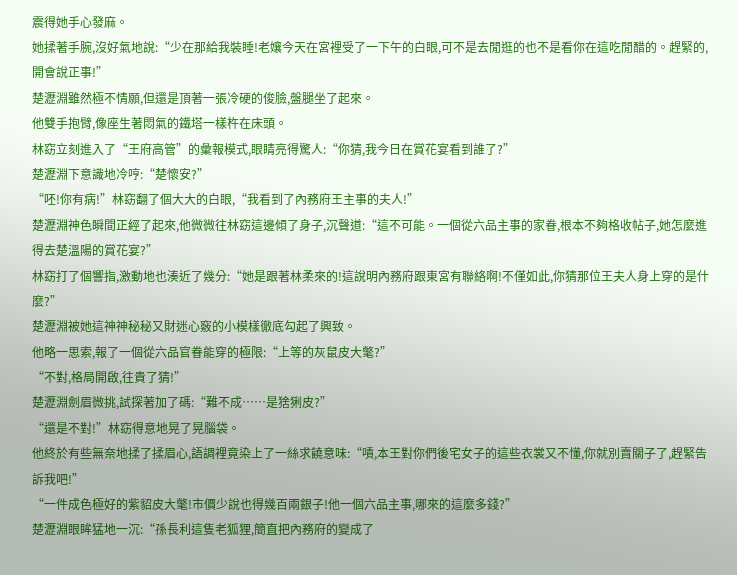震得她手心發麻。
她揉著手腕,沒好氣地說:“少在那給我裝睡!老孃今天在宮裡受了一下午的白眼,可不是去閒逛的也不是看你在這吃閒醋的。趕緊的,開會說正事!”
楚瀝淵雖然極不情願,但還是頂著一張冷硬的俊臉,盤腿坐了起來。
他雙手抱臂,像座生著悶氣的鐵塔一樣杵在床頭。
林窈立刻進入了“王府高管”的彙報模式,眼睛亮得驚人:“你猜,我今日在賞花宴看到誰了?”
楚瀝淵下意識地冷哼:“楚懷安?”
“呸!你有病!”林窈翻了個大大的白眼,“我看到了內務府王主事的夫人!”
楚瀝淵神色瞬間正經了起來,他微微往林窈這邊傾了身子,沉聲道:“這不可能。一個從六品主事的家眷,根本不夠格收帖子,她怎麼進得去楚溫陽的賞花宴?”
林窈打了個響指,激動地也湊近了幾分:“她是跟著林柔來的!這說明內務府跟東宮有聯絡啊!不僅如此,你猜那位王夫人身上穿的是什麼?”
楚瀝淵被她這神神秘秘又財迷心竅的小模樣徹底勾起了興致。
他略一思索,報了一個從六品官眷能穿的極限:“上等的灰鼠皮大氅?”
“不對,格局開啟,往貴了猜!”
楚瀝淵劍眉微挑,試探著加了碼:“難不成……是猞猁皮?”
“還是不對!”林窈得意地晃了晃腦袋。
他終於有些無奈地揉了揉眉心,語調裡竟染上了一絲求饒意味:“嘖,本王對你們後宅女子的這些衣裳又不懂,你就別賣關子了,趕緊告訴我吧!”
“一件成色極好的紫貂皮大氅!市價少說也得幾百兩銀子!他一個六品主事,哪來的這麼多錢?”
楚瀝淵眼眸猛地一沉:“孫長利這隻老狐狸,簡直把內務府的變成了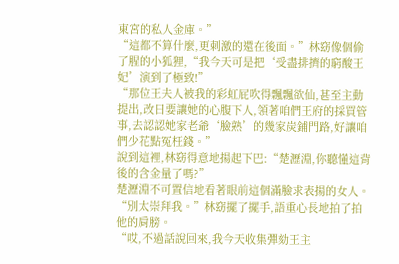東宮的私人金庫。”
“這都不算什麼,更刺激的還在後面。”林窈像個偷了腥的小狐狸,“我今天可是把‘受盡排擠的窮酸王妃’演到了極致!”
“那位王夫人被我的彩虹屁吹得飄飄欲仙,甚至主動提出,改日要讓她的心腹下人,領著咱們王府的採買管事,去認認她家老爺‘臉熟’的幾家炭鋪門路,好讓咱們少花點冤枉錢。”
說到這裡,林窈得意地揚起下巴:“楚瀝淵,你聽懂這背後的含金量了嗎?”
楚瀝淵不可置信地看著眼前這個滿臉求表揚的女人。
“別太崇拜我。”林窈擺了擺手,語重心長地拍了拍他的肩膀。
“哎,不過話說回來,我今天收集彈劾王主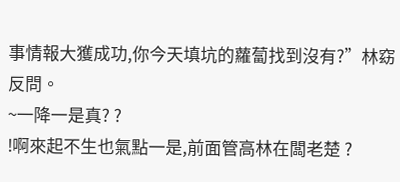事情報大獲成功,你今天填坑的蘿蔔找到沒有?”林窈反問。
~一降一是真? ?
!啊來起不生也氣點一是,前面管高林在闆老楚 ?